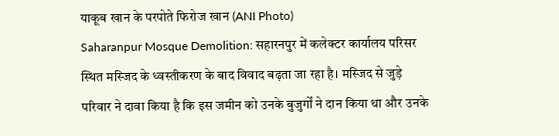याकूब खान के परपोते फिरोज खान (ANI Photo)
Saharanpur Mosque Demolition: सहारनपुर में कलेक्टर कार्यालय परिसर स्थित मस्जिद के ध्वस्तीकरण के बाद विवाद बढ़ता जा रहा है। मस्जिद से जुड़े परिवार ने दावा किया है कि इस जमीन को उनके बुजुर्गों ने दान किया था और उनके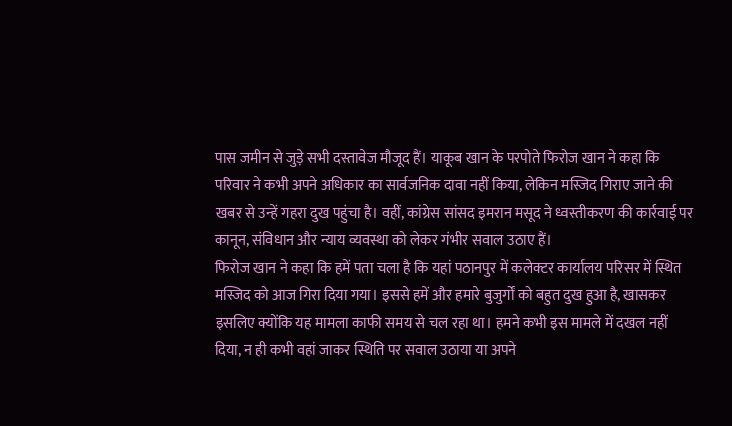पास जमीन से जुड़े सभी दस्तावेज मौजूद हैं। याकूब खान के परपोते फिरोज खान ने कहा कि परिवार ने कभी अपने अधिकार का सार्वजनिक दावा नहीं किया, लेकिन मस्जिद गिराए जाने की खबर से उन्हें गहरा दुख पहुंचा है। वहीं, कांग्रेस सांसद इमरान मसूद ने ध्वस्तीकरण की कार्रवाई पर कानून, संविधान और न्याय व्यवस्था को लेकर गंभीर सवाल उठाए हैं।
फिरोज खान ने कहा कि हमें पता चला है कि यहां पठानपुर में कलेक्टर कार्यालय परिसर में स्थित मस्जिद को आज गिरा दिया गया। इससे हमें और हमारे बुजुर्गों को बहुत दुख हुआ है, खासकर इसलिए क्योंकि यह मामला काफी समय से चल रहा था। हमने कभी इस मामले में दखल नहीं दिया, न ही कभी वहां जाकर स्थिति पर सवाल उठाया या अपने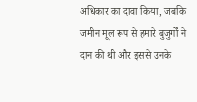अधिकार का दावा किया, जबकि जमीन मूल रूप से हमारे बुजुर्गों ने दान की थी और इससे उनके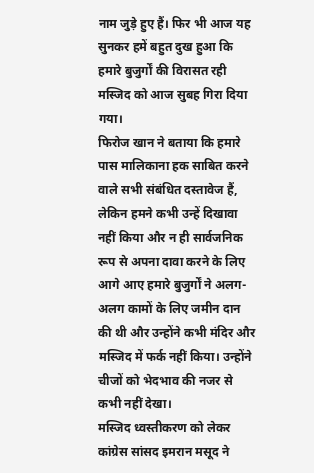नाम जुड़े हुए हैं। फिर भी आज यह सुनकर हमें बहुत दुख हुआ कि हमारे बुजुर्गों की विरासत रही मस्जिद को आज सुबह गिरा दिया गया।
फिरोज खान ने बताया कि हमारे पास मालिकाना हक साबित करने वाले सभी संबंधित दस्तावेज हैं, लेकिन हमने कभी उन्हें दिखावा नहीं किया और न ही सार्वजनिक रूप से अपना दावा करने के लिए आगे आए हमारे बुजुर्गों ने अलग-अलग कामों के लिए जमीन दान की थी और उन्होंने कभी मंदिर और मस्जिद में फर्क नहीं किया। उन्होंने चीजों को भेदभाव की नजर से कभी नहीं देखा।
मस्जिद ध्वस्तीकरण को लेकर कांग्रेस सांसद इमरान मसूद ने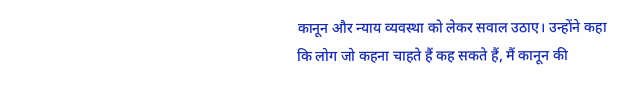कानून और न्याय व्यवस्था को लेकर सवाल उठाए। उन्होंने कहा कि लोग जो कहना चाहते हैं कह सकते हैं, मैं कानून की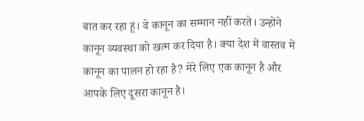बात कर रहा हूं। वे कानून का सम्मान नहीं करते। उन्होंने कानून व्यवस्था को खत्म कर दिया है। क्या देश में वास्तव में कानून का पालन हो रहा है? मेरे लिए एक कानून है और आपके लिए दूसरा कानून है।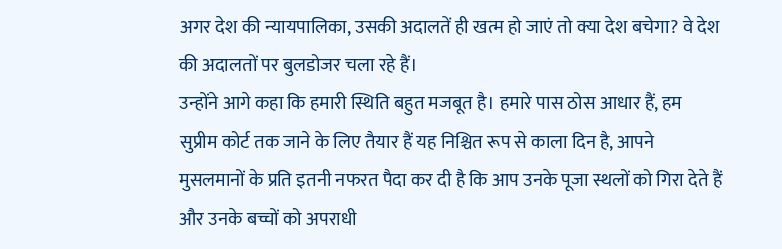अगर देश की न्यायपालिका, उसकी अदालतें ही खत्म हो जाएं तो क्या देश बचेगा? वे देश की अदालतों पर बुलडोजर चला रहे हैं।
उन्होंने आगे कहा कि हमारी स्थिति बहुत मजबूत है। हमारे पास ठोस आधार हैं, हम सुप्रीम कोर्ट तक जाने के लिए तैयार हैं यह निश्चित रूप से काला दिन है, आपने मुसलमानों के प्रति इतनी नफरत पैदा कर दी है कि आप उनके पूजा स्थलों को गिरा देते हैं और उनके बच्चों को अपराधी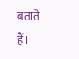बताते हैं।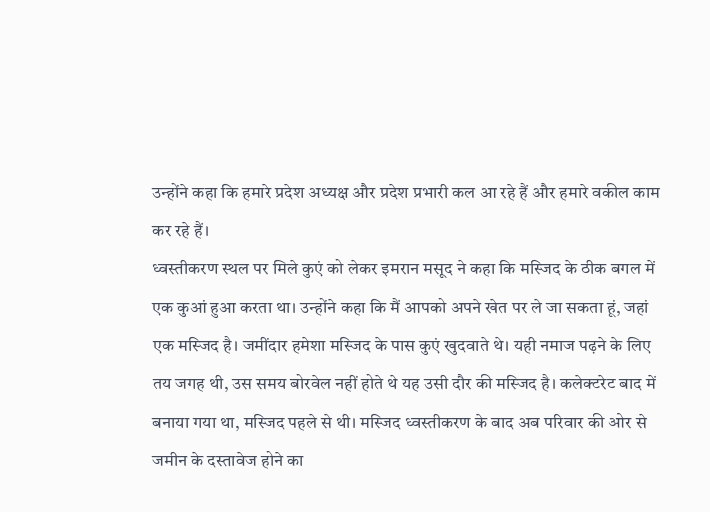उन्होंने कहा कि हमारे प्रदेश अध्यक्ष और प्रदेश प्रभारी कल आ रहे हैं और हमारे वकील काम कर रहे हैं।
ध्वस्तीकरण स्थल पर मिले कुएं को लेकर इमरान मसूद ने कहा कि मस्जिद के ठीक बगल में एक कुआं हुआ करता था। उन्होंने कहा कि मैं आपको अपने खेत पर ले जा सकता हूं, जहां एक मस्जिद है। जमींदार हमेशा मस्जिद के पास कुएं खुदवाते थे। यही नमाज पढ़ने के लिए तय जगह थी, उस समय बोरवेल नहीं होते थे यह उसी दौर की मस्जिद है। कलेक्टरेट बाद में बनाया गया था, मस्जिद पहले से थी। मस्जिद ध्वस्तीकरण के बाद अब परिवार की ओर से जमीन के दस्तावेज होने का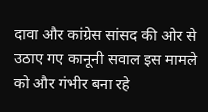दावा और कांग्रेस सांसद की ओर से उठाए गए कानूनी सवाल इस मामले को और गंभीर बना रहे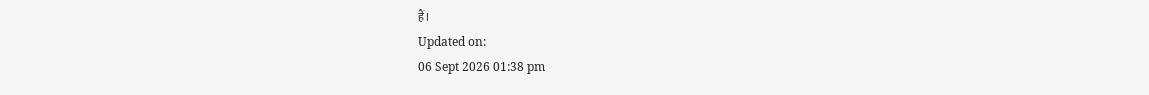हैं।
Updated on:
06 Sept 2026 01:38 pm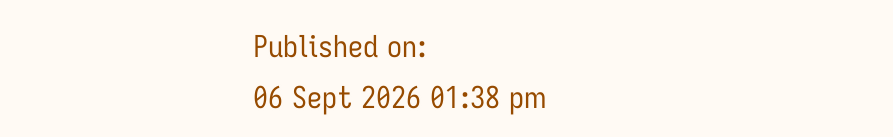Published on:
06 Sept 2026 01:38 pm